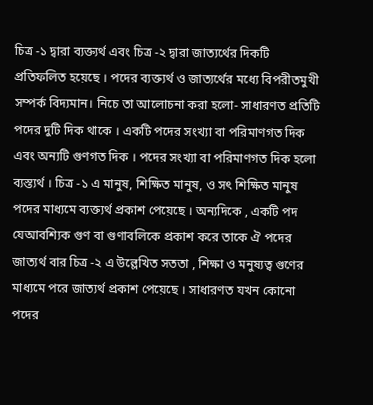চিত্র -১ দ্বারা ব্যক্ত্যর্থ এবং চিত্র -২ দ্বারা জাত্যর্থের দিকটি প্রতিফলিত হয়েছে । পদের ব্যক্ত্যর্থ ও জাত্যর্থের মধ্যে বিপরীতমুখী সম্পর্ক বিদ্যমান। নিচে তা আলোচনা করা হলো- সাধারণত প্রতিটি পদের দুটি দিক থাকে । একটি পদের সংখ্যা বা পরিমাণগত দিক এবং অন্যটি গুণগত দিক । পদের সংখ্যা বা পরিমাণগত দিক হলো ব্যস্ত্যর্থ । চিত্র -১ এ মানুষ, শিক্ষিত মানুষ, ও সৎ শিক্ষিত মানুষ পদের মাধ্যমে ব্যক্ত্যর্থ প্রকাশ পেয়েছে । অন্যদিকে , একটি পদ যেআবশ্যিক গুণ বা গুণাবলিকে প্রকাশ করে তাকে ঐ পদের জাত্যর্থ বার চিত্র -২ এ উল্লেখিত সততা , শিক্ষা ও মনুষ্যত্ব গুণের মাধ্যমে পরে জাত্যর্থ প্রকাশ পেয়েছে । সাধারণত যখন কোনো পদের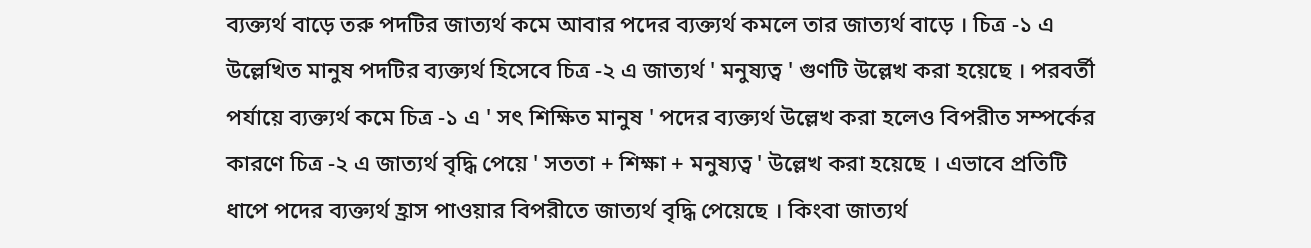ব্যক্ত্যর্থ বাড়ে তরু পদটির জাত্যর্থ কমে আবার পদের ব্যক্ত্যর্থ কমলে তার জাত্যর্থ বাড়ে । চিত্র -১ এ উল্লেখিত মানুষ পদটির ব্যক্ত্যর্থ হিসেবে চিত্র -২ এ জাত্যর্থ ' মনুষ্যত্ব ' গুণটি উল্লেখ করা হয়েছে । পরবর্তী পর্যায়ে ব্যক্ত্যর্থ কমে চিত্র -১ এ ' সৎ শিক্ষিত মানুষ ' পদের ব্যক্ত্যর্থ উল্লেখ করা হলেও বিপরীত সম্পর্কের কারণে চিত্র -২ এ জাত্যৰ্থ বৃদ্ধি পেয়ে ' সততা + শিক্ষা + মনুষ্যত্ব ' উল্লেখ করা হয়েছে । এভাবে প্রতিটি ধাপে পদের ব্যক্ত্যর্থ হ্রাস পাওয়ার বিপরীতে জাত্যৰ্থ বৃদ্ধি পেয়েছে । কিংবা জাত্যর্থ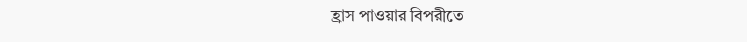হ্রাস পাওয়ার বিপরীতে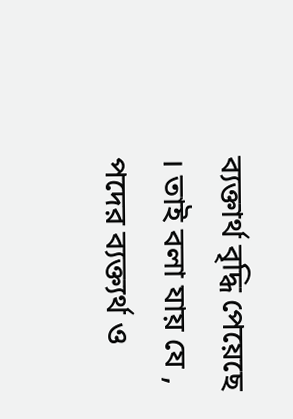ব্যক্তার্থ বৃদ্ধি পেয়েছে । তাই বলা যায় যে , পদের ব্যক্ত্যর্থ ও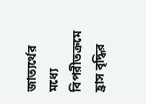জাত্যর্থের মধ্যে বিপরীতক্রমে হ্রাস বৃদ্ধির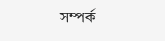সম্পর্ক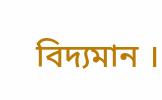বিদ্যমান ।